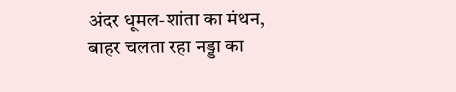अंदर धूमल-शांता का मंथन, बाहर चलता रहा नड्डा का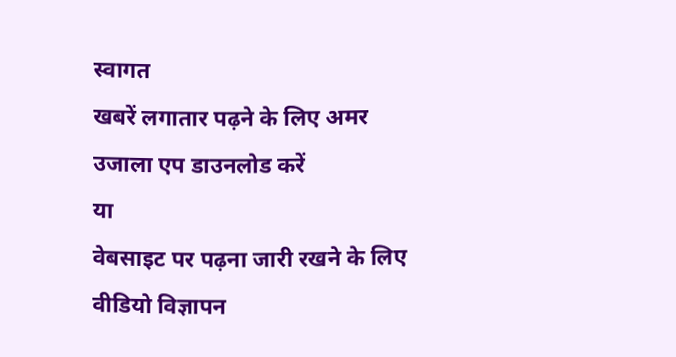स्वागत
खबरें लगातार पढ़ने के लिए अमर उजाला एप डाउनलोड करें
या
वेबसाइट पर पढ़ना जारी रखने के लिए वीडियो विज्ञापन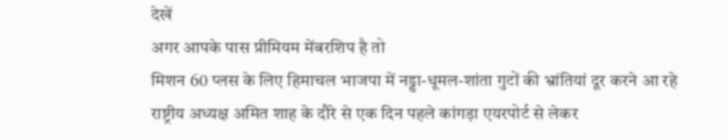देखें
अगर आपके पास प्रीमियम मेंबरशिप है तो
मिशन 60 प्लस के लिए हिमाचल भाजपा में नड्डा-धूमल-शांता गुटों की भ्रांतियां दूर करने आ रहे राष्ट्रीय अध्यक्ष अमित शाह के दौरे से एक दिन पहले कांगड़ा एयरपोर्ट से लेकर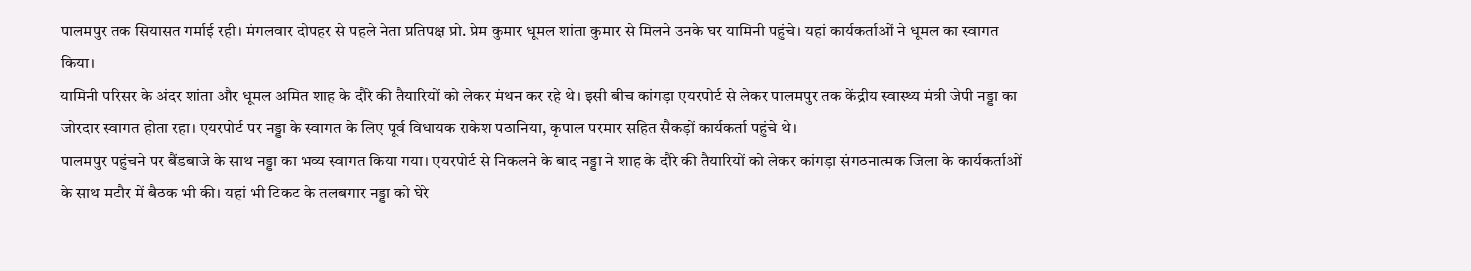पालमपुर तक सियासत गर्माई रही। मंगलवार दोपहर से पहले नेता प्रतिपक्ष प्रो. प्रेम कुमार धूमल शांता कुमार से मिलने उनके घर यामिनी पहुंचे। यहां कार्यकर्ताओं ने धूमल का स्वागत किया।
यामिनी परिसर के अंदर शांता और धूमल अमित शाह के दौरे की तैयारियों को लेकर मंथन कर रहे थे। इसी बीच कांगड़ा एयरपोर्ट से लेकर पालमपुर तक केंद्रीय स्वास्थ्य मंत्री जेपी नड्डा का जोरदार स्वागत होता रहा। एयरपोर्ट पर नड्डा के स्वागत के लिए पूर्व विधायक राकेश पठानिया, कृपाल परमार सहित सैकड़ों कार्यकर्ता पहुंचे थे।
पालमपुर पहुंचने पर बैंडबाजे के साथ नड्डा का भव्य स्वागत किया गया। एयरपोर्ट से निकलने के बाद नड्डा ने शाह के दौरे की तैयारियों को लेकर कांगड़ा संगठनात्मक जिला के कार्यकर्ताओं के साथ मटौर में बैठक भी की। यहां भी टिकट के तलबगार नड्डा को घेरे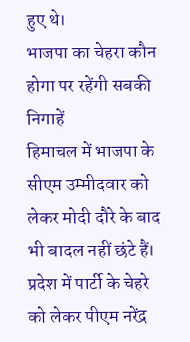हुए थे।
भाजपा का चेहरा कौन होगा पर रहेंगी सबकी निगाहें
हिमाचल में भाजपा के सीएम उम्मीदवार को लेकर मोदी दौरे के बाद भी बादल नहीं छंटे हैं। प्रदेश में पार्टी के चेहरे को लेकर पीएम नरेंद्र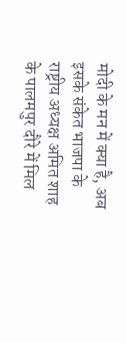मोदी के मन में क्या है, अब इसके संकेत भाजपा के राष्ट्रीय अध्यक्ष अमित शाह के पालमपुर दौरे में मिल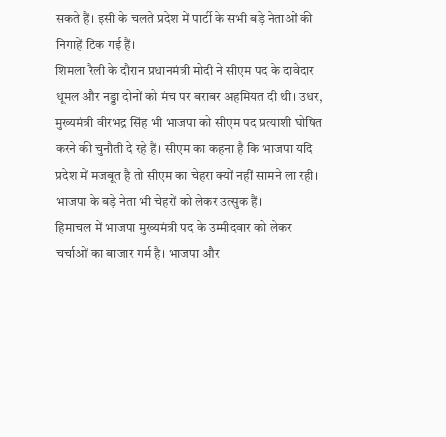सकते हैं। इसी के चलते प्रदेश में पार्टी के सभी बड़े नेताओं की निगाहें टिक गई हैं।
शिमला रैली के दौरान प्रधानमंत्री मोदी ने सीएम पद के दावेदार धूमल और नड्डा दोनों को मंच पर बराबर अहमियत दी थी। उधर, मुख्यमंत्री वीरभद्र सिंह भी भाजपा को सीएम पद प्रत्याशी घोषित करने की चुनौती दे रहे हैं। सीएम का कहना है कि भाजपा यदि प्रदेश में मजबूत है तो सीएम का चेहरा क्यों नहीं सामने ला रही। भाजपा के बड़े नेता भी चेहरों को लेकर उत्सुक हैं।
हिमाचल में भाजपा मुख्यमंत्री पद के उम्मीदवार को लेकर चर्चाओं का बाजार गर्म है। भाजपा और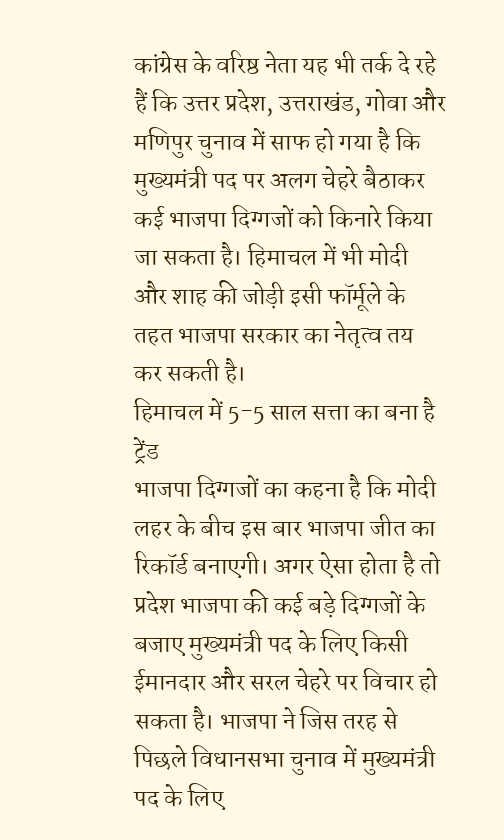कांग्रेस के वरिष्ठ नेता यह भी तर्क दे रहे हैं कि उत्तर प्रदेश, उत्तराखंड, गोवा और मणिपुर चुनाव में साफ हो गया है कि मुख्यमंत्री पद पर अलग चेहरे बैठाकर कई भाजपा दिग्गजों को किनारे किया जा सकता है। हिमाचल में भी मोदी और शाह की जोड़ी इसी फॉर्मूले के तहत भाजपा सरकार का नेतृत्व तय कर सकती है।
हिमाचल में 5-5 साल सत्ता का बना है ट्रेंड
भाजपा दिग्गजों का कहना है कि मोदी लहर के बीच इस बार भाजपा जीत का रिकॉर्ड बनाएगी। अगर ऐसा होता है तो प्रदेश भाजपा की कई बड़े दिग्गजों के बजाए मुख्यमंत्री पद के लिए किसी ईमानदार और सरल चेहरे पर विचार हो सकता है। भाजपा ने जिस तरह से
पिछले विधानसभा चुनाव में मुख्यमंत्री पद के लिए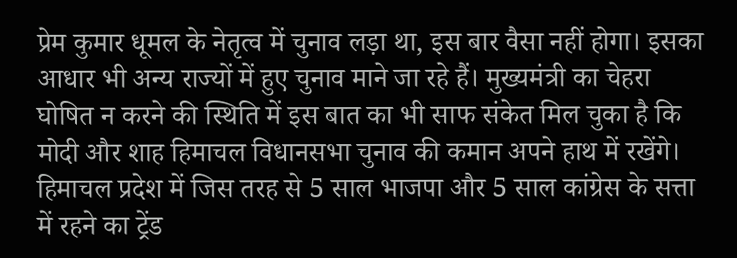प्रेम कुमार धूमल के नेतृत्व में चुनाव लड़ा था, इस बार वैसा नहीं होगा। इसका आधार भी अन्य राज्यों में हुए चुनाव माने जा रहे हैं। मुख्यमंत्री का चेहरा घोषित न करने की स्थिति में इस बात का भी साफ संकेत मिल चुका है कि मोदी और शाह हिमाचल विधानसभा चुनाव की कमान अपने हाथ में रखेंगे।
हिमाचल प्रदेश में जिस तरह से 5 साल भाजपा और 5 साल कांग्रेस के सत्ता में रहने का ट्रेंड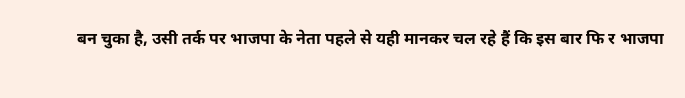बन चुका है, उसी तर्क पर भाजपा के नेता पहले से यही मानकर चल रहे हैं कि इस बार फि र भाजपा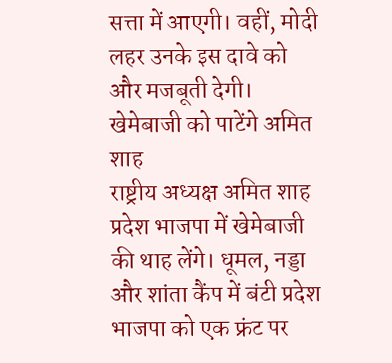सत्ता में आएगी। वहीं, मोदी लहर उनके इस दावे को और मजबूती देगी।
खेमेबाजी को पाटेंगे अमित शाह
राष्ट्रीय अध्यक्ष अमित शाह प्रदेश भाजपा में खेमेबाजी की थाह लेंगे। धूमल, नड्डा और शांता कैंप में बंटी प्रदेश भाजपा को एक फ्रंट पर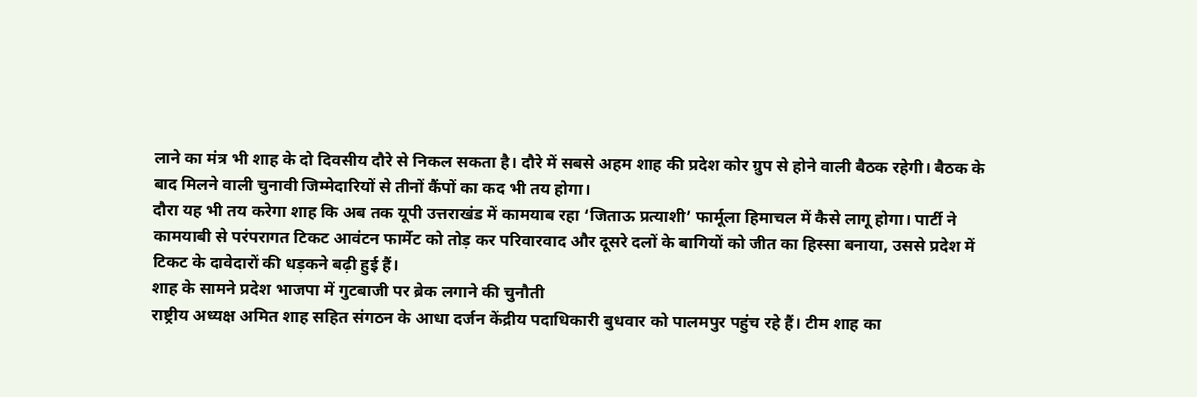लाने का मंत्र भी शाह के दो दिवसीय दौरे से निकल सकता है। दौरे में सबसे अहम शाह की प्रदेश कोर ग्रुप से होने वाली बैठक रहेगी। बैठक के बाद मिलने वाली चुनावी जिम्मेदारियों से तीनों कैंपों का कद भी तय होगा।
दौरा यह भी तय करेगा शाह कि अब तक यूपी उत्तराखंड में कामयाब रहा ‘जिताऊ प्रत्याशी’ फार्मूला हिमाचल में कैसे लागू होगा। पार्टी ने कामयाबी से परंपरागत टिकट आवंटन फार्मेट को तोड़ कर परिवारवाद और दूसरे दलों के बागियों को जीत का हिस्सा बनाया, उससे प्रदेश में टिकट के दावेदारों की धड़कने बढ़ी हुई हैं।
शाह के सामने प्रदेश भाजपा में गुटबाजी पर ब्रेक लगाने की चुनौती
राष्ट्रीय अध्यक्ष अमित शाह सहित संगठन के आधा दर्जन केंद्रीय पदाधिकारी बुधवार को पालमपुर पहुंच रहे हैं। टीम शाह का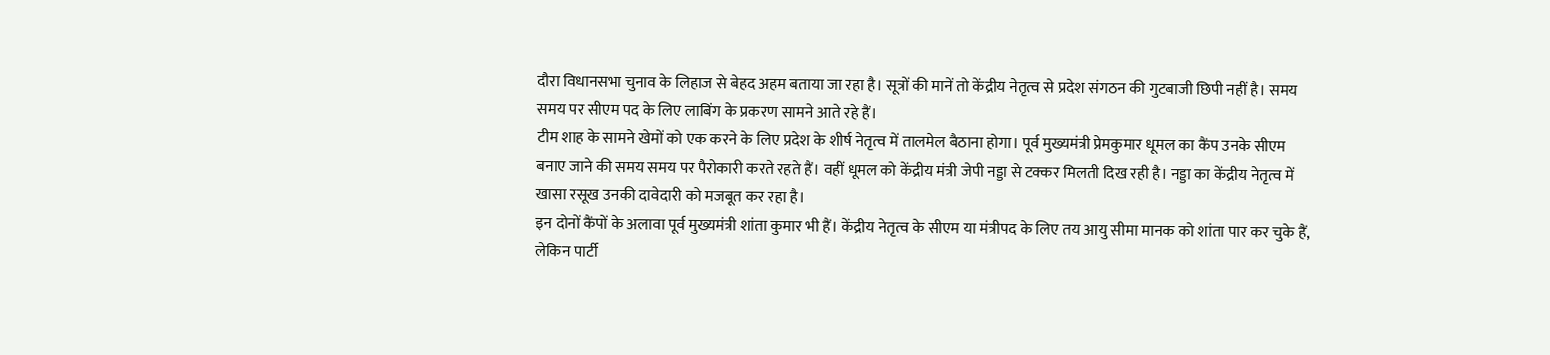दौरा विधानसभा चुनाव के लिहाज से बेहद अहम बताया जा रहा है। सूत्रों की मानें तो केंद्रीय नेतृत्व से प्रदेश संगठन की गुटबाजी छिपी नहीं है। समय समय पर सीएम पद के लिए लाबिंग के प्रकरण सामने आते रहे हैं।
टीम शाह के सामने खेमों को एक करने के लिए प्रदेश के शीर्ष नेतृत्व में तालमेल बैठाना होगा। पूर्व मुख्यमंत्री प्रेमकुमार धूमल का कैंप उनके सीएम बनाए जाने की समय समय पर पैरोकारी करते रहते हैं। वहीं धूमल को केंद्रीय मंत्री जेपी नड्डा से टक्कर मिलती दिख रही है। नड्डा का केंद्रीय नेतृत्व में खासा रसूख उनकी दावेदारी को मजबूत कर रहा है।
इन दोनों कैंपों के अलावा पूर्व मुख्यमंत्री शांता कुमार भी हैं। केंद्रीय नेतृत्व के सीएम या मंत्रीपद के लिए तय आयु सीमा मानक को शांता पार कर चुके हैं, लेकिन पार्टी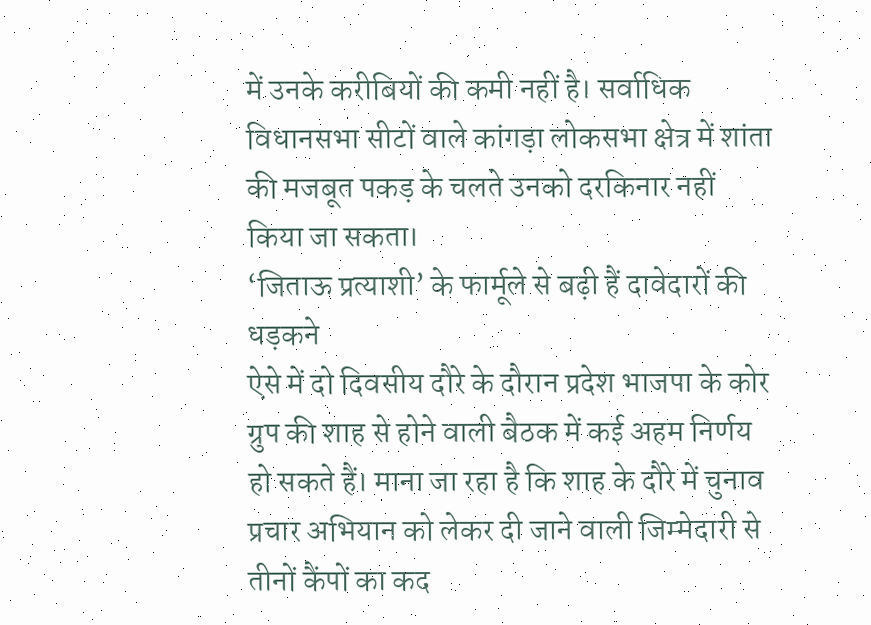में उनके करीबियों की कमी नहीं है। सर्वाधिक विधानसभा सीटों वाले कांगड़ा लोकसभा क्षेत्र में शांता की मजबूत पकड़ के चलते उनको दरकिनार नहीं किया जा सकता।
‘जिताऊ प्रत्याशी’ के फार्मूले से बढ़ी हैं दावेदारों की धड़कने
ऐसे में दो दिवसीय दौरे के दौरान प्रदेश भाजपा के कोर ग्रुप की शाह से होने वाली बैठक में कई अहम निर्णय हो सकते हैं। माना जा रहा है कि शाह के दौरे में चुनाव प्रचार अभियान को लेकर दी जाने वाली जिम्मेदारी से तीनों कैंपों का कद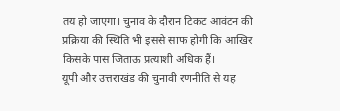तय हो जाएगा। चुनाव के दौरान टिकट आवंटन की प्रक्रिया की स्थिति भी इससे साफ होगी कि आखिर किसके पास जिताऊ प्रत्याशी अधिक हैं।
यूपी और उत्तराखंड की चुनावी रणनीति से यह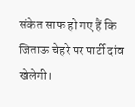संकेत साफ हो गए हैं कि जिताऊ चेहरे पर पार्टी दांव खेलेगी।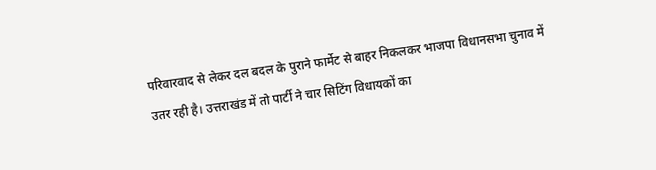परिवारवाद से लेकर दल बदल के पुराने फार्मेट से बाहर निकलकर भाजपा विधानसभा चुनाव में उतर रही है। उत्तराखंड में तो पार्टी ने चार सिटिंग विधायकों का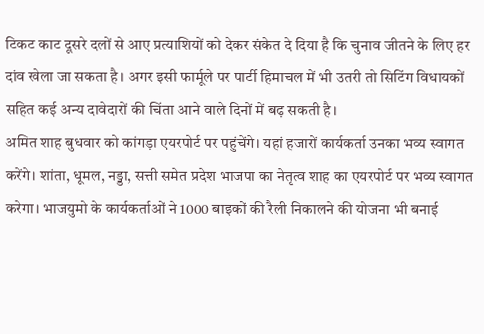टिकट काट दूसरे दलों से आए प्रत्याशियों को देकर संकेत दे दिया है कि चुनाव जीतने के लिए हर दांव खेला जा सकता है। अगर इसी फार्मूले पर पार्टी हिमाचल में भी उतरी तो सिटिंग विधायकों सहित कई अन्य दावेदारों की चिंता आने वाले दिनों में बढ़ सकती है।
अमित शाह बुधवार को कांगड़ा एयरपोर्ट पर पहुंचेंगे। यहां हजारों कार्यकर्ता उनका भव्य स्वागत करेंगे। शांता, धूमल, नड्डा, सत्ती समेत प्रदेश भाजपा का नेतृत्व शाह का एयरपोर्ट पर भव्य स्वागत करेगा। भाजयुमो के कार्यकर्ताओं ने 1000 बाइकों की रैली निकालने की योजना भी बनाई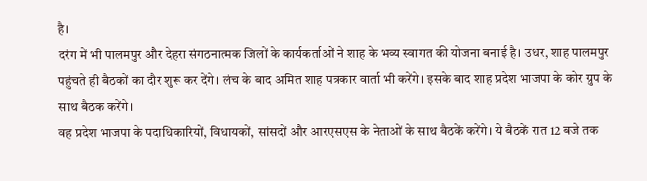है।
दरंग में भी पालमपुर और देहरा संगठनात्मक जिलों के कार्यकर्ताओं ने शाह के भव्य स्वागत की योजना बनाई है। उधर, शाह पालमपुर पहुंचते ही बैठकों का दौर शुरू कर देंगे। लंच के बाद अमित शाह पत्रकार वार्ता भी करेंगे। इसके बाद शाह प्रदेश भाजपा के कोर ग्रुप के साथ बैठक करेंगे।
वह प्रदेश भाजपा के पदाधिकारियों, विधायकों, सांसदों और आरएसएस के नेताओं के साथ बैठकें करेंगे। ये बैठकें रात 12 बजे तक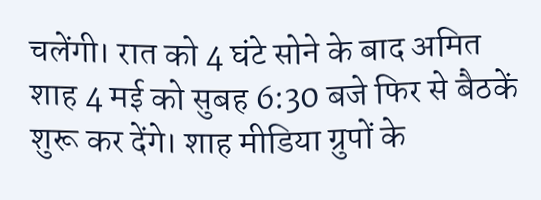चलेंगी। रात को 4 घंटे सोने के बाद अमित शाह 4 मई को सुबह 6:30 बजे फिर से बैठकें शुरू कर देंगे। शाह मीडिया ग्रुपों के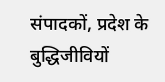संपादकों, प्रदेश के बुद्धिजीवियों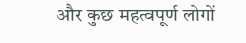और कुछ महत्वपूर्ण लोगों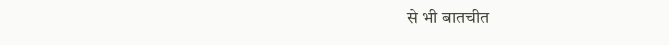से भी बातचीत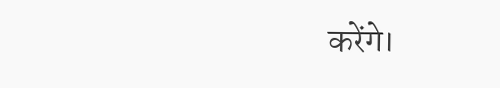करेंगे।